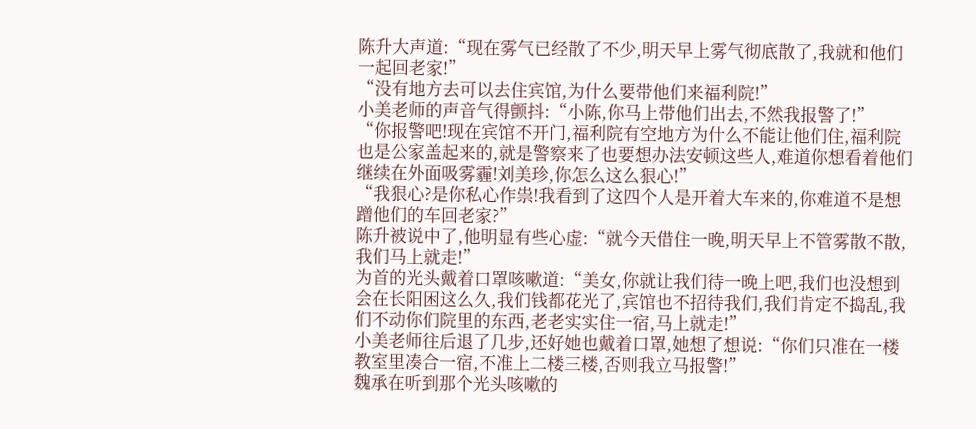陈升大声道:“现在雾气已经散了不少,明天早上雾气彻底散了,我就和他们一起回老家!”
“没有地方去可以去住宾馆,为什么要带他们来福利院!”
小美老师的声音气得颤抖:“小陈,你马上带他们出去,不然我报警了!”
“你报警吧!现在宾馆不开门,福利院有空地方为什么不能让他们住,福利院也是公家盖起来的,就是警察来了也要想办法安顿这些人,难道你想看着他们继续在外面吸雾霾!刘美珍,你怎么这么狠心!”
“我狠心?是你私心作祟!我看到了这四个人是开着大车来的,你难道不是想蹭他们的车回老家?”
陈升被说中了,他明显有些心虚:“就今天借住一晚,明天早上不管雾散不散,我们马上就走!”
为首的光头戴着口罩咳嗽道:“美女,你就让我们待一晚上吧,我们也没想到会在长阳困这么久,我们钱都花光了,宾馆也不招待我们,我们肯定不捣乱,我们不动你们院里的东西,老老实实住一宿,马上就走!”
小美老师往后退了几步,还好她也戴着口罩,她想了想说:“你们只准在一楼教室里凑合一宿,不准上二楼三楼,否则我立马报警!”
魏承在听到那个光头咳嗽的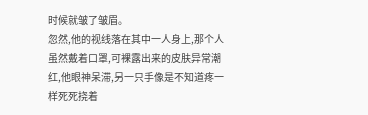时候就皱了皱眉。
忽然,他的视线落在其中一人身上,那个人虽然戴着口罩,可裸露出来的皮肤异常潮红,他眼神呆滞,另一只手像是不知道疼一样死死挠着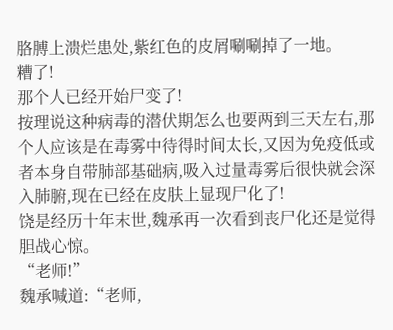胳膊上溃烂患处,紫红色的皮屑唰唰掉了一地。
糟了!
那个人已经开始尸变了!
按理说这种病毒的潜伏期怎么也要两到三天左右,那个人应该是在毒雾中待得时间太长,又因为免疫低或者本身自带肺部基础病,吸入过量毒雾后很快就会深入肺腑,现在已经在皮肤上显现尸化了!
饶是经历十年末世,魏承再一次看到丧尸化还是觉得胆战心惊。
“老师!”
魏承喊道:“老师,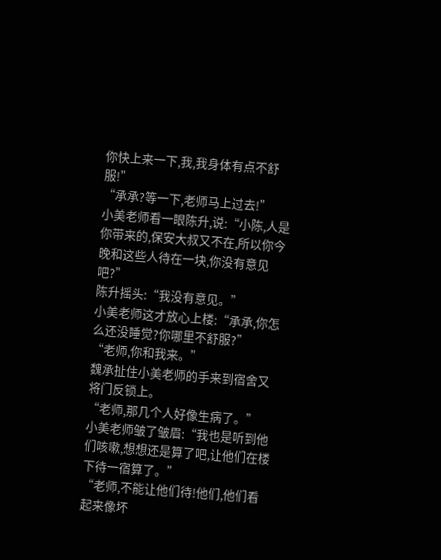你快上来一下,我,我身体有点不舒服!”
“承承?等一下,老师马上过去!”
小美老师看一眼陈升,说:“小陈,人是你带来的,保安大叔又不在,所以你今晚和这些人待在一块,你没有意见吧?”
陈升摇头:“我没有意见。”
小美老师这才放心上楼:“承承,你怎么还没睡觉?你哪里不舒服?”
“老师,你和我来。”
魏承扯住小美老师的手来到宿舍又将门反锁上。
“老师,那几个人好像生病了。”
小美老师皱了皱眉:“我也是听到他们咳嗽,想想还是算了吧,让他们在楼下待一宿算了。”
“老师,不能让他们待!他们,他们看起来像坏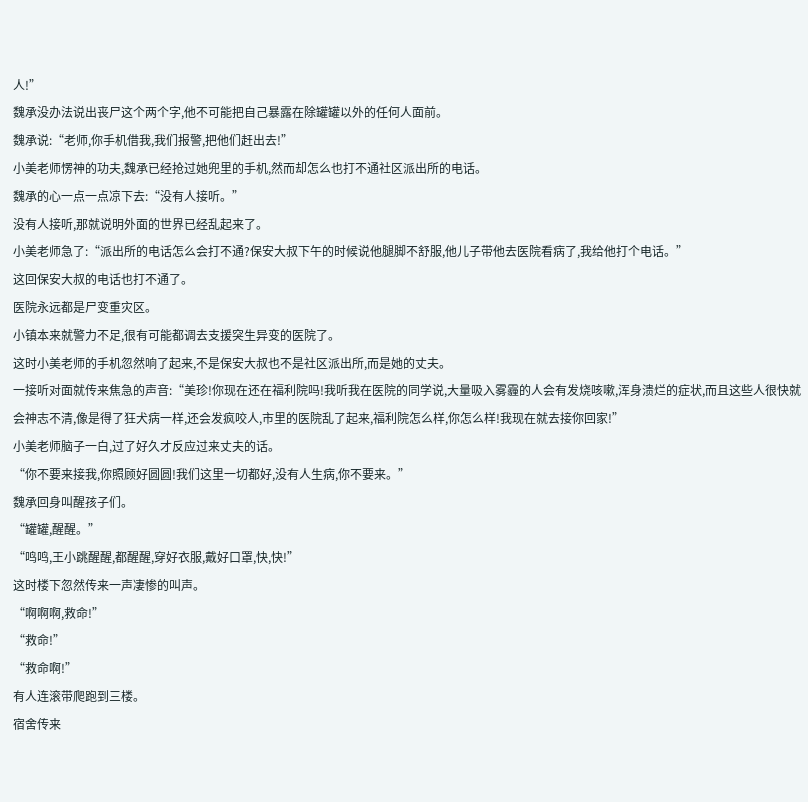人!”
魏承没办法说出丧尸这个两个字,他不可能把自己暴露在除罐罐以外的任何人面前。
魏承说:“老师,你手机借我,我们报警,把他们赶出去!”
小美老师愣神的功夫,魏承已经抢过她兜里的手机,然而却怎么也打不通社区派出所的电话。
魏承的心一点一点凉下去:“没有人接听。”
没有人接听,那就说明外面的世界已经乱起来了。
小美老师急了:“派出所的电话怎么会打不通?保安大叔下午的时候说他腿脚不舒服,他儿子带他去医院看病了,我给他打个电话。”
这回保安大叔的电话也打不通了。
医院永远都是尸变重灾区。
小镇本来就警力不足,很有可能都调去支援突生异变的医院了。
这时小美老师的手机忽然响了起来,不是保安大叔也不是社区派出所,而是她的丈夫。
一接听对面就传来焦急的声音:“美珍!你现在还在福利院吗!我听我在医院的同学说,大量吸入雾霾的人会有发烧咳嗽,浑身溃烂的症状,而且这些人很快就会神志不清,像是得了狂犬病一样,还会发疯咬人,市里的医院乱了起来,福利院怎么样,你怎么样!我现在就去接你回家!”
小美老师脑子一白,过了好久才反应过来丈夫的话。
“你不要来接我,你照顾好圆圆!我们这里一切都好,没有人生病,你不要来。”
魏承回身叫醒孩子们。
“罐罐,醒醒。”
“鸣鸣,王小跳醒醒,都醒醒,穿好衣服,戴好口罩,快,快!”
这时楼下忽然传来一声凄惨的叫声。
“啊啊啊,救命!”
“救命!”
“救命啊!”
有人连滚带爬跑到三楼。
宿舍传来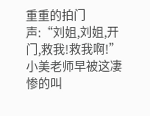重重的拍门声:“刘姐,刘姐,开门,救我!救我啊!”
小美老师早被这凄惨的叫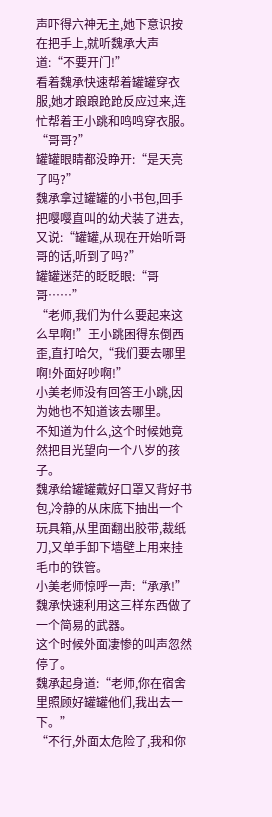声吓得六神无主,她下意识按在把手上,就听魏承大声道:“不要开门!”
看着魏承快速帮着罐罐穿衣服,她才踉踉跄跄反应过来,连忙帮着王小跳和鸣鸣穿衣服。
“哥哥?”
罐罐眼睛都没睁开:“是天亮了吗?”
魏承拿过罐罐的小书包,回手把嘤嘤直叫的幼犬装了进去,又说:“罐罐,从现在开始听哥哥的话,听到了吗?”
罐罐迷茫的眨眨眼:“哥哥……”
“老师,我们为什么要起来这么早啊!”王小跳困得东倒西歪,直打哈欠,“我们要去哪里啊!外面好吵啊!”
小美老师没有回答王小跳,因为她也不知道该去哪里。
不知道为什么,这个时候她竟然把目光望向一个八岁的孩子。
魏承给罐罐戴好口罩又背好书包,冷静的从床底下抽出一个玩具箱,从里面翻出胶带,裁纸刀,又单手卸下墙壁上用来挂毛巾的铁管。
小美老师惊呼一声:“承承!”
魏承快速利用这三样东西做了一个简易的武器。
这个时候外面凄惨的叫声忽然停了。
魏承起身道:“老师,你在宿舍里照顾好罐罐他们,我出去一下。”
“不行,外面太危险了,我和你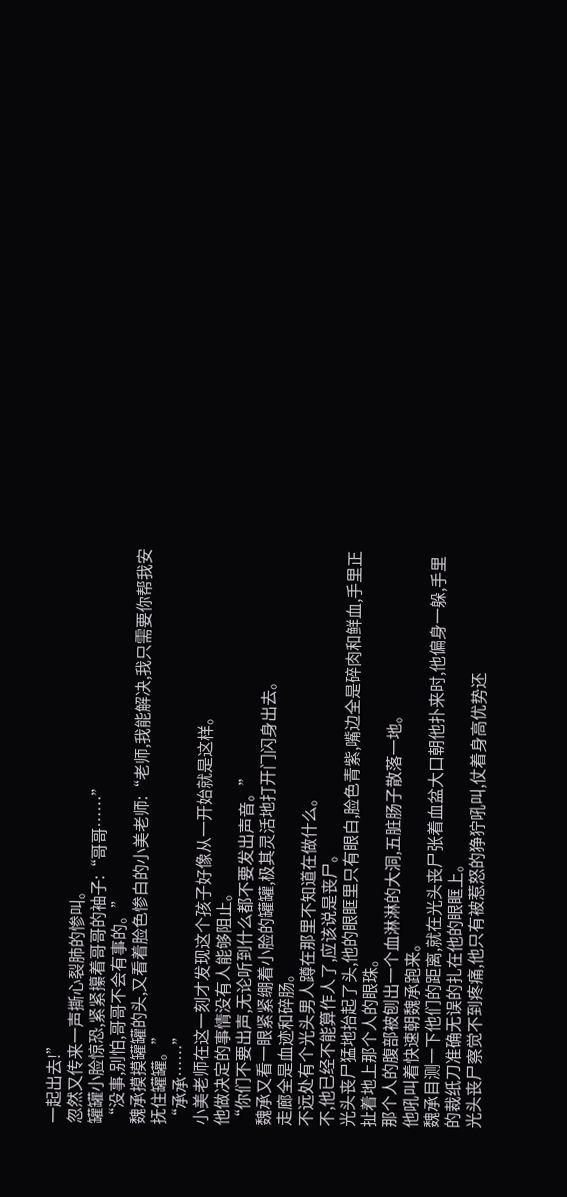一起出去!”
忽然又传来一声撕心裂肺的惨叫。
罐罐小脸惊恐,紧紧攥着哥哥的袖子:“哥哥……”
“没事,别怕,哥哥不会有事的。”
魏承摸摸罐罐的头,又看着脸色惨白的小美老师:“老师,我能解决,我只需要你帮我安抚住罐罐。”
“承承……”
小美老师在这一刻才发现这个孩子好像从一开始就是这样。
他做决定的事情没有人能够阻止。
“你们不要出声,无论听到什么都不要发出声音。”
魏承又看一眼紧紧绷着小脸的罐罐,极其灵活地打开门闪身出去。
走廊全是血迹和碎肠。
不远处有个光头男人蹲在那里不知道在做什么。
不,他已经不能算作人了,应该说是丧尸。
光头丧尸猛地抬起了头,他的眼眶里只有眼白,脸色青紫,嘴边全是碎肉和鲜血,手里正扯着地上那个人的眼珠。
那个人的腹部被刨出一个血淋淋的大洞,五脏肠子散落一地。
他吼叫着快速朝魏承跑来。
魏承目测一下他们的距离,就在光头丧尸张着血盆大口朝他扑来时,他偏身一躲,手里的裁纸刀准确无误的扎在他的眼眶上。
光头丧尸察觉不到疼痛,他只有被惹怒的狰狞吼叫,仗着身高优势还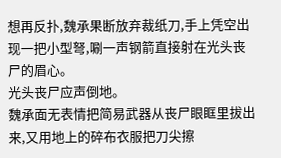想再反扑,魏承果断放弃裁纸刀,手上凭空出现一把小型弩,唰一声钢箭直接射在光头丧尸的眉心。
光头丧尸应声倒地。
魏承面无表情把简易武器从丧尸眼眶里拔出来,又用地上的碎布衣服把刀尖擦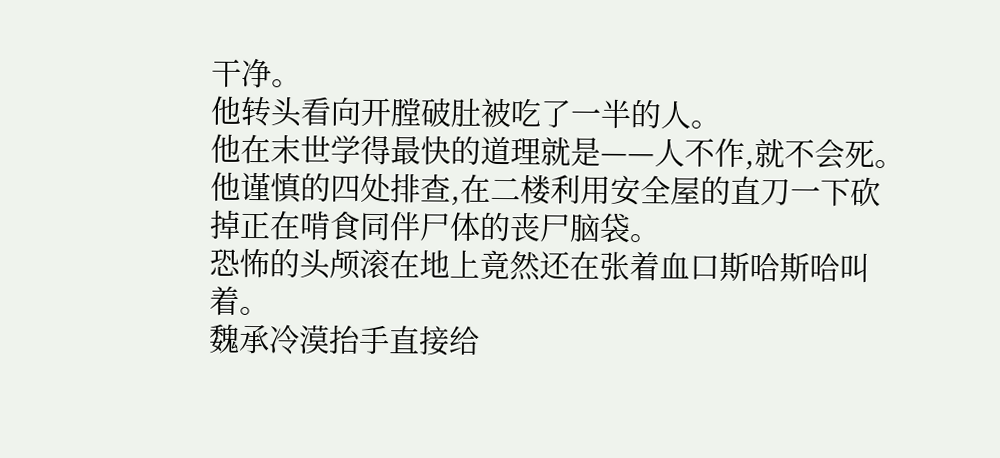干净。
他转头看向开膛破肚被吃了一半的人。
他在末世学得最快的道理就是——人不作,就不会死。
他谨慎的四处排查,在二楼利用安全屋的直刀一下砍掉正在啃食同伴尸体的丧尸脑袋。
恐怖的头颅滚在地上竟然还在张着血口斯哈斯哈叫着。
魏承冷漠抬手直接给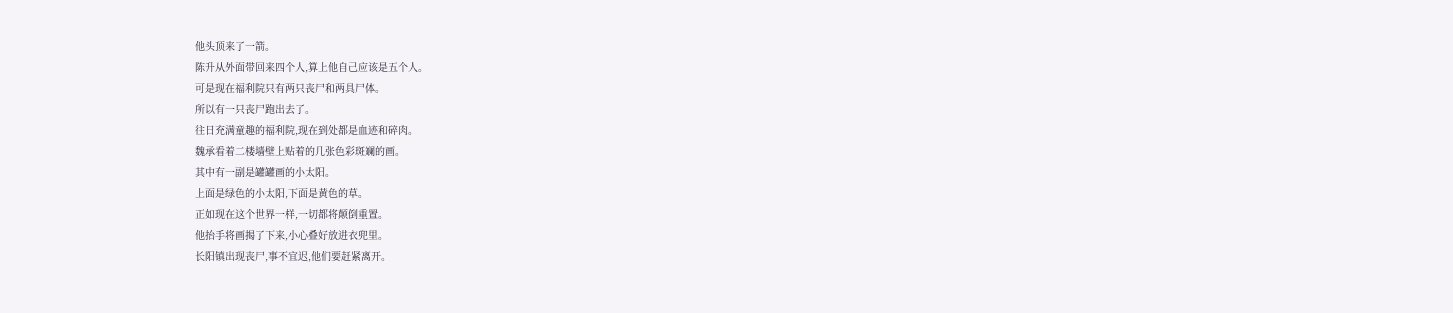他头顶来了一箭。
陈升从外面带回来四个人,算上他自己应该是五个人。
可是现在福利院只有两只丧尸和两具尸体。
所以有一只丧尸跑出去了。
往日充满童趣的福利院,现在到处都是血迹和碎肉。
魏承看着二楼墙壁上贴着的几张色彩斑斓的画。
其中有一副是罐罐画的小太阳。
上面是绿色的小太阳,下面是黄色的草。
正如现在这个世界一样,一切都将颠倒重置。
他抬手将画揭了下来,小心叠好放进衣兜里。
长阳镇出现丧尸,事不宜迟,他们要赶紧离开。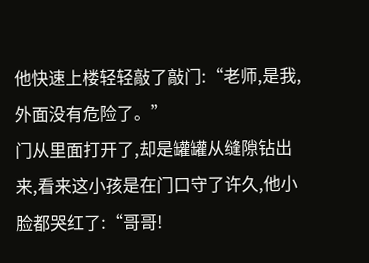他快速上楼轻轻敲了敲门:“老师,是我,外面没有危险了。”
门从里面打开了,却是罐罐从缝隙钻出来,看来这小孩是在门口守了许久,他小脸都哭红了:“哥哥!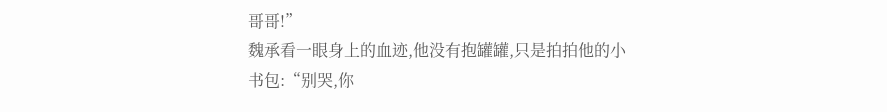哥哥!”
魏承看一眼身上的血迹,他没有抱罐罐,只是拍拍他的小书包:“别哭,你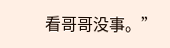看哥哥没事。”